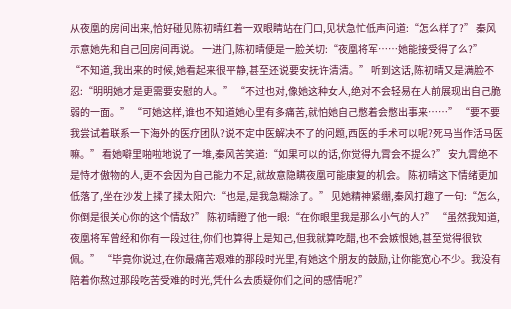从夜凰的房间出来,恰好碰见陈初晴红着一双眼睛站在门口,见状急忙低声问道:“怎么样了?” 秦风示意她先和自己回房间再说。 一进门,陈初晴便是一脸关切:“夜凰将军……她能接受得了么?” “不知道,我出来的时候,她看起来很平静,甚至还说要安抚许清清。” 听到这话,陈初晴又是满脸不忍:“明明她才是更需要安慰的人。” “不过也对,像她这种女人,绝对不会轻易在人前展现出自己脆弱的一面。” “可她这样,谁也不知道她心里有多痛苦,就怕她自己憋着会憋出事来……” “要不要我尝试着联系一下海外的医疗团队?说不定中医解决不了的问题,西医的手术可以呢?死马当作活马医嘛。” 看她噼里啪啦地说了一堆,秦风苦笑道:“如果可以的话,你觉得九霄会不提么?” 安九霄绝不是恃才傲物的人,更不会因为自己能力不足,就故意隐瞒夜凰可能康复的机会。 陈初晴这下情绪更加低落了,坐在沙发上揉了揉太阳穴:“也是,是我急糊涂了。” 见她精神紧绷,秦风打趣了一句:“怎么,你倒是很关心你的这个情敌?” 陈初晴瞪了他一眼:“在你眼里我是那么小气的人?” “虽然我知道,夜凰将军曾经和你有一段过往,你们也算得上是知己,但我就算吃醋,也不会嫉恨她,甚至觉得很钦佩。” “毕竟你说过,在你最痛苦艰难的那段时光里,有她这个朋友的鼓励,让你能宽心不少。我没有陪着你熬过那段吃苦受难的时光,凭什么去质疑你们之间的感情呢?”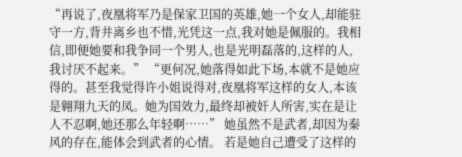“再说了,夜凰将军乃是保家卫国的英雄,她一个女人,却能驻守一方,背井离乡也不惜,光凭这一点,我对她是佩服的。我相信,即便她要和我争同一个男人,也是光明磊落的,这样的人,我讨厌不起来。” “更何况,她落得如此下场,本就不是她应得的。甚至我觉得许小姐说得对,夜凰将军这样的女人,本该是翱翔九天的凤。她为国效力,最终却被奸人所害,实在是让人不忍啊,她还那么年轻啊……” 她虽然不是武者,却因为秦风的存在,能体会到武者的心情。 若是她自己遭受了这样的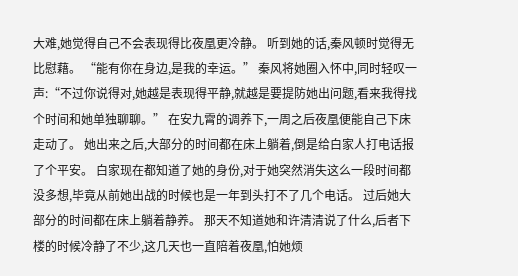大难,她觉得自己不会表现得比夜凰更冷静。 听到她的话,秦风顿时觉得无比慰藉。 “能有你在身边,是我的幸运。” 秦风将她圈入怀中,同时轻叹一声:“不过你说得对,她越是表现得平静,就越是要提防她出问题,看来我得找个时间和她单独聊聊。” 在安九霄的调养下,一周之后夜凰便能自己下床走动了。 她出来之后,大部分的时间都在床上躺着,倒是给白家人打电话报了个平安。 白家现在都知道了她的身份,对于她突然消失这么一段时间都没多想,毕竟从前她出战的时候也是一年到头打不了几个电话。 过后她大部分的时间都在床上躺着静养。 那天不知道她和许清清说了什么,后者下楼的时候冷静了不少,这几天也一直陪着夜凰,怕她烦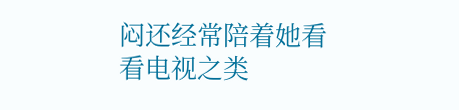闷还经常陪着她看看电视之类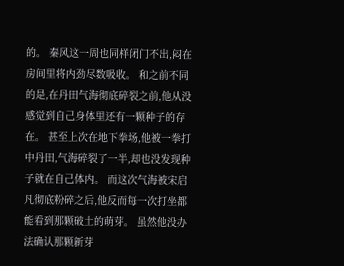的。 秦风这一周也同样闭门不出,闷在房间里将内劲尽数吸收。 和之前不同的是,在丹田气海彻底碎裂之前,他从没感觉到自己身体里还有一颗种子的存在。 甚至上次在地下拳场,他被一拳打中丹田,气海碎裂了一半,却也没发现种子就在自己体内。 而这次气海被宋启凡彻底粉碎之后,他反而每一次打坐都能看到那颗破土的萌芽。 虽然他没办法确认那颗新芽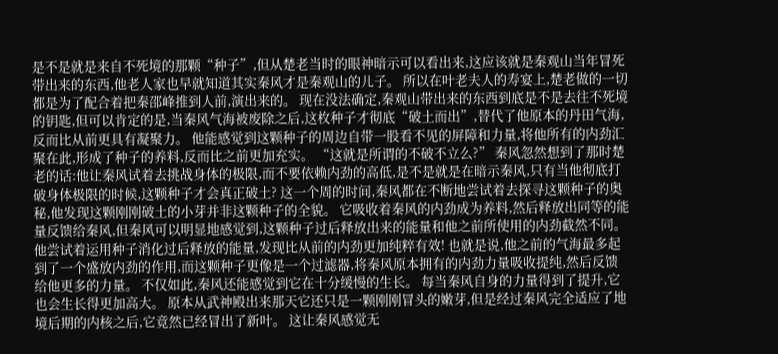是不是就是来自不死境的那颗“种子”,但从楚老当时的眼神暗示可以看出来,这应该就是秦观山当年冒死带出来的东西,他老人家也早就知道其实秦风才是秦观山的儿子。 所以在叶老夫人的寿宴上,楚老做的一切都是为了配合着把秦邵峰推到人前,演出来的。 现在没法确定,秦观山带出来的东西到底是不是去往不死境的钥匙,但可以肯定的是,当秦风气海被废除之后,这枚种子才彻底“破土而出”,替代了他原本的丹田气海,反而比从前更具有凝聚力。 他能感觉到这颗种子的周边自带一股看不见的屏障和力量,将他所有的内劲汇聚在此,形成了种子的养料,反而比之前更加充实。 “这就是所谓的不破不立么?” 秦风忽然想到了那时楚老的话:他让秦风试着去挑战身体的极限,而不要依赖内劲的高低,是不是就是在暗示秦风,只有当他彻底打破身体极限的时候,这颗种子才会真正破土? 这一个周的时间,秦风都在不断地尝试着去探寻这颗种子的奥秘,他发现这颗刚刚破土的小芽并非这颗种子的全貌。 它吸收着秦风的内劲成为养料,然后释放出同等的能量反馈给秦风,但秦风可以明显地感觉到,这颗种子过后释放出来的能量和他之前所使用的内劲截然不同。 他尝试着运用种子消化过后释放的能量,发现比从前的内劲更加纯粹有效! 也就是说,他之前的气海最多起到了一个盛放内劲的作用,而这颗种子更像是一个过滤器,将秦风原本拥有的内劲力量吸收提纯,然后反馈给他更多的力量。 不仅如此,秦风还能感觉到它在十分缓慢的生长。 每当秦风自身的力量得到了提升,它也会生长得更加高大。 原本从武神殿出来那天它还只是一颗刚刚冒头的嫩芽,但是经过秦风完全适应了地境后期的内核之后,它竟然已经冒出了新叶。 这让秦风感觉无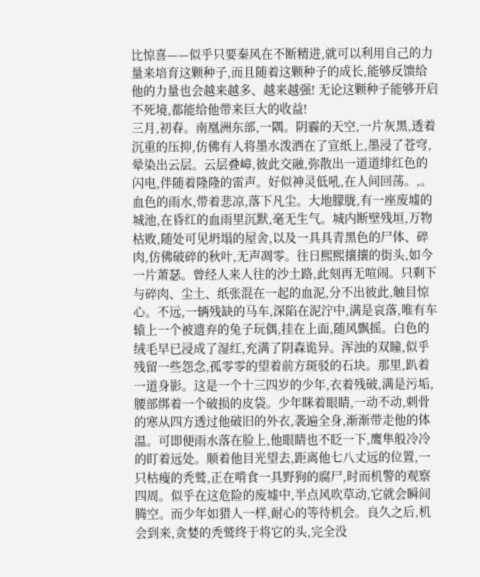比惊喜——似乎只要秦风在不断精进,就可以利用自己的力量来培育这颗种子,而且随着这颗种子的成长,能够反馈给他的力量也会越来越多、越来越强! 无论这颗种子能够开启不死境,都能给他带来巨大的收益!
三月,初春。南凰洲东部,一隅。阴霾的天空,一片灰黑,透着沉重的压抑,仿佛有人将墨水泼洒在了宣纸上,墨浸了苍穹,晕染出云层。云层叠嶂,彼此交融,弥散出一道道绯红色的闪电,伴随着隆隆的雷声。好似神灵低吼,在人间回荡。,。血色的雨水,带着悲凉,落下凡尘。大地朦胧,有一座废墟的城池,在昏红的血雨里沉默,毫无生气。城内断壁残垣,万物枯败,随处可见坍塌的屋舍,以及一具具青黑色的尸体、碎肉,仿佛破碎的秋叶,无声凋零。往日熙熙攘攘的街头,如今一片萧瑟。曾经人来人往的沙土路,此刻再无喧闹。只剩下与碎肉、尘土、纸张混在一起的血泥,分不出彼此,触目惊心。不远,一辆残缺的马车,深陷在泥泞中,满是哀落,唯有车辕上一个被遗弃的兔子玩偶,挂在上面,随风飘摇。白色的绒毛早已浸成了湿红,充满了阴森诡异。浑浊的双瞳,似乎残留一些怨念,孤零零的望着前方斑驳的石块。那里,趴着一道身影。这是一个十三四岁的少年,衣着残破,满是污垢,腰部绑着一个破损的皮袋。少年眯着眼睛,一动不动,刺骨的寒从四方透过他破旧的外衣,袭遍全身,渐渐带走他的体温。可即便雨水落在脸上,他眼睛也不眨一下,鹰隼般冷冷的盯着远处。顺着他目光望去,距离他七八丈远的位置,一只枯瘦的秃鹫,正在啃食一具野狗的腐尸,时而机警的观察四周。似乎在这危险的废墟中,半点风吹草动,它就会瞬间腾空。而少年如猎人一样,耐心的等待机会。良久之后,机会到来,贪婪的秃鹫终于将它的头,完全没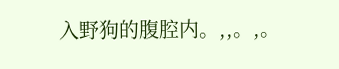入野狗的腹腔内。,,。,。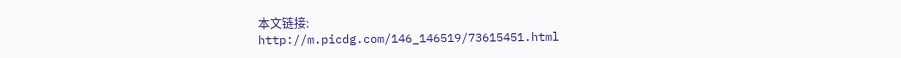本文链接:
http://m.picdg.com/146_146519/73615451.html